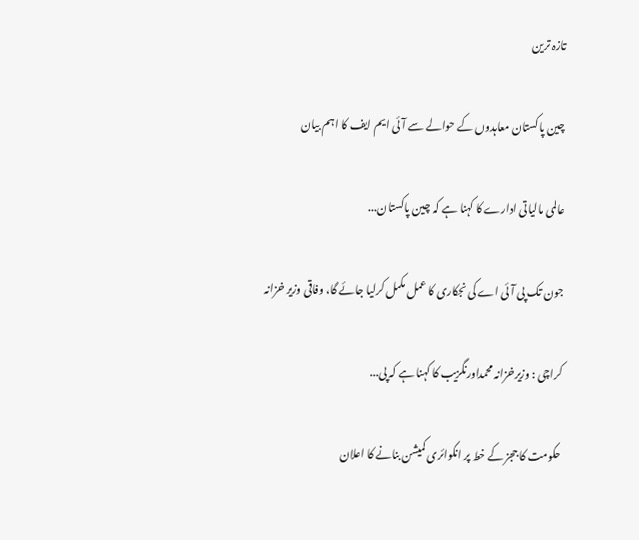تازہ ترین

چین پاکستان معاہدوں کے حوالے سے آئی ایم ایف کا اہم بیان

عالمی مالیاتی ادارے کا کہنا ہے کہ چین پاکستان...

جون تک پی آئی اے کی نجکاری کا عمل مکمل کرلیا جائے گا، وفاقی وزیر خزانہ

کراچی : وزیرخزانہ محمداورنگزیب کا کہنا ہے کہ پی...

حکومت کا ججز کے خط پر انکوائری کمیشن بنانے کا اعلان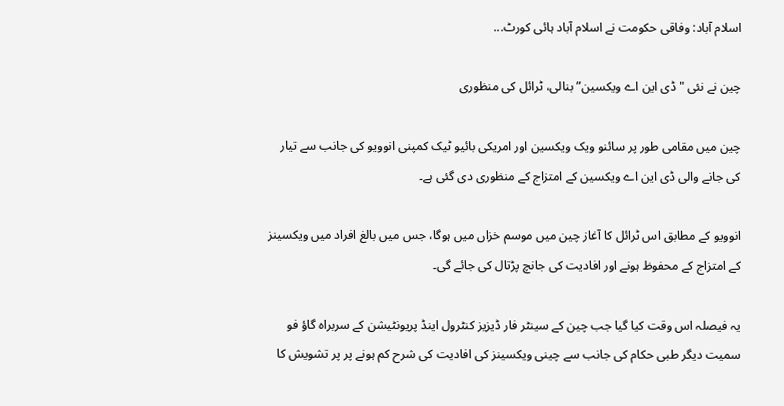اسلام آباد: وفاقی حکومت نے اسلام آباد ہائی کورٹ...

چین نے نئی "ڈی این اے ویکسین” بنالی، ٹرائل کی منظوری

چین میں مقامی طور پر سائنو ویک ویکسین اور امریکی بائیو ٹیک کمپنی انوویو کی جانب سے تیار کی جانے والی ڈی این اے ویکسین کے امتزاج کے منظوری دی گئی ہے۔

انوویو کے مطابق اس ٹرائل کا آغاز چین میں موسم خزاں میں ہوگا، جس میں بالغ افراد میں ویکسینز کے امتزاج کے محفوظ ہونے اور افادیت کی جانچ پڑتال کی جائے گی۔

یہ فیصلہ اس وقت کیا گیا جب چین کے سینٹر فار ڈیزیز کنٹرول اینڈ پریونٹیشن کے سربراہ گاؤ فو سمیت دیگر طبی حکام کی جانب سے چینی ویکسینز کی افادیت کی شرح کم ہونے پر پر تشویش کا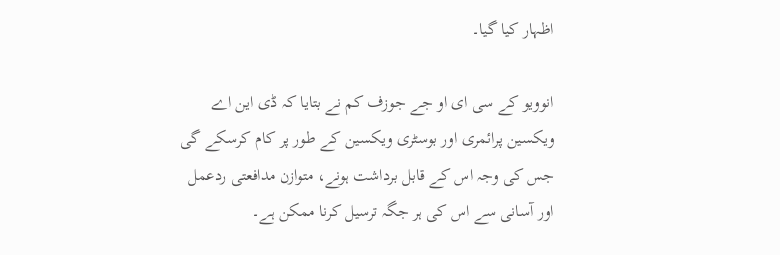اظہار کیا گیا۔

انوویو کے سی ای او جے جوزف کم نے بتایا کہ ڈی این اے ویکسین پرائمری اور بوسٹری ویکسین کے طور پر کام کرسکے گی جس کی وجہ اس کے قابل برداشت ہونے، متوازن مدافعتی ردعمل اور آسانی سے اس کی ہر جگہ ترسیل کرنا ممکن ہے۔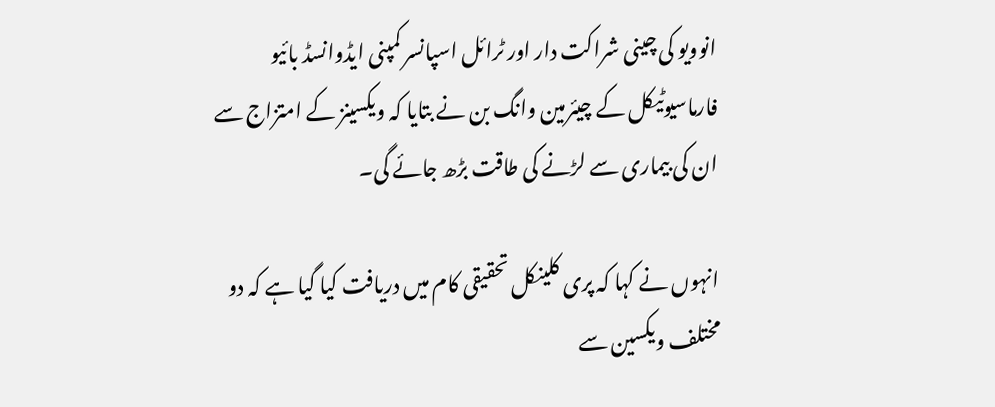انوویو کی چینی شراکت دار اور ٹرائل اسپانسر کمپنی ایڈوانسڈ بائیو فارماسیوٹیکل کے چیئرمین وانگ بن نے بتایا کہ ویکسینز کے امتزاج سے ان کی بیماری سے لڑنے کی طاقت بڑھ جائے گی۔

انہوں نے کہا کہ پری کلینکل تحقیقی کام میں دریافت کیا گیا ہے کہ دو مختلف ویکسین سے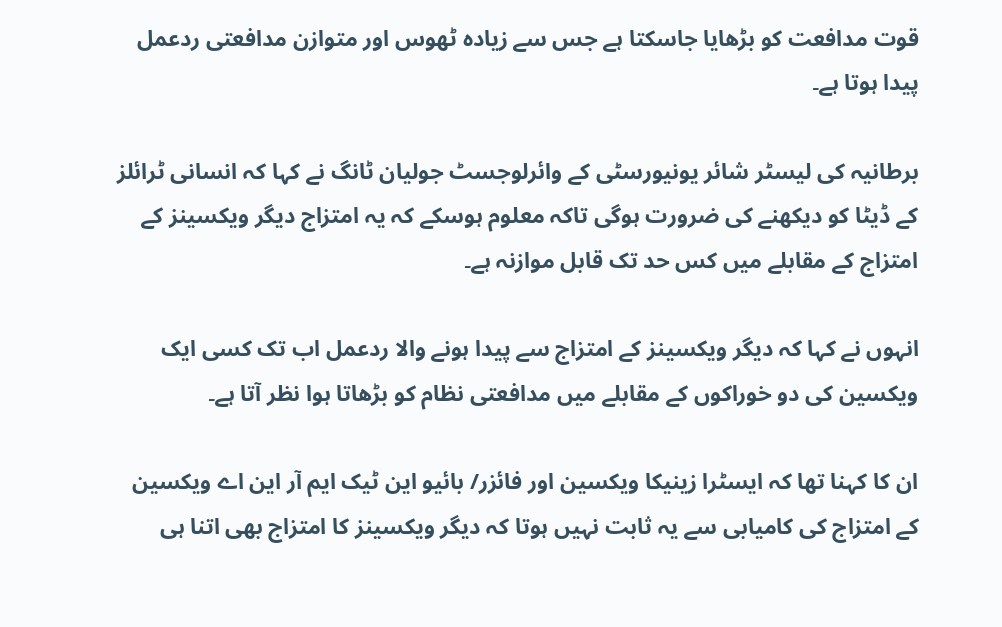قوت مدافعت کو بڑھایا جاسکتا ہے جس سے زیادہ ٹھوس اور متوازن مدافعتی ردعمل پیدا ہوتا ہے۔

برطانیہ کی لیسٹر شائر یونیورسٹی کے وائرلوجسٹ جولیان ٹانگ نے کہا کہ انسانی ٹرائلز کے ڈیٹا کو دیکھنے کی ضرورت ہوگی تاکہ معلوم ہوسکے کہ یہ امتزاج دیگر ویکسینز کے امتزاج کے مقابلے میں کس حد تک قابل موازنہ ہے۔

انہوں نے کہا کہ دیگر ویکسینز کے امتزاج سے پیدا ہونے والا ردعمل اب تک کسی ایک ویکسین کی دو خوراکوں کے مقابلے میں مدافعتی نظام کو بڑھاتا ہوا نظر آتا ہے۔

ان کا کہنا تھا کہ ایسٹرا زینیکا ویکسین اور فائزر/ بائیو این ٹیک ایم آر این اے ویکسین کے امتزاج کی کامیابی سے یہ ثابت نہیں ہوتا کہ دیگر ویکسینز کا امتزاج بھی اتنا ہی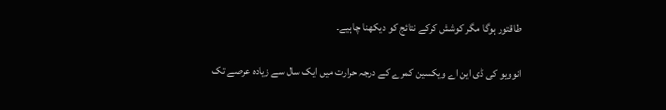طاقتور ہوگا مگر کوشش کرکے نتائج کو دیکھنا چاہیے۔

انوویو کی ڈی این اے ویکسین کمرے کے درجہ حرارت میں ایک سال سے زیادہ عرصے تک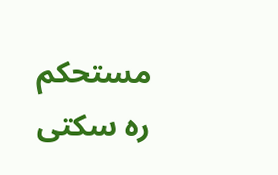مستحکم رہ سکتی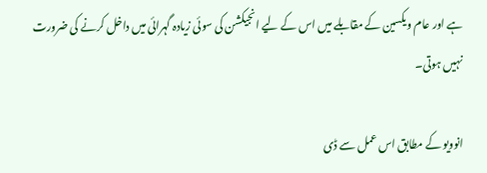ہے اور عام ویکسین کے مقابلے میں اس کے لیے انجیکشن کی سوئی زیادہ گہرائی میں داخل کرنے کی ضرورت نہیں ہوتی۔

انوویو کے مطابق اس عمل سے ڈی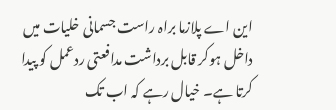این اے پلازما براہ راست جسمانی خلیات میں داخل ہوکر قابل برداشت مدافعتی ردعمل کو پیدا کرتا ہے۔ خیال رہے کہ اب تک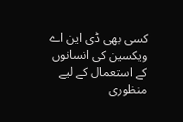کسی بھی ڈی این اے ویکسین کی انسانوں کے استعمال کے لیے منظوری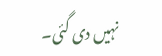نہیں دی گئی۔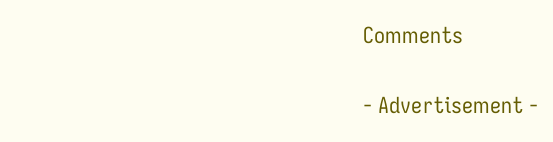Comments

- Advertisement -